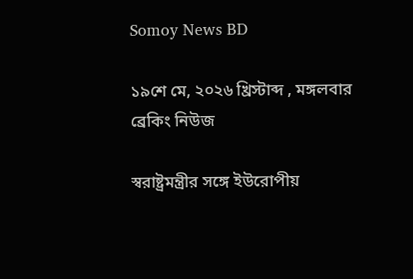Somoy News BD

১৯শে মে, ২০২৬ খ্রিস্টাব্দ , মঙ্গলবার
ব্রেকিং নিউজ

স্বরাষ্ট্রমন্ত্রীর সঙ্গে ইউরোপীয়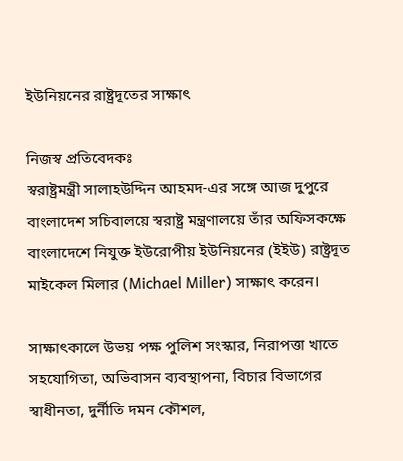ইউনিয়নের রাষ্ট্রদূতের সাক্ষাৎ

নিজস্ব প্রতিবেদকঃ
স্বরাষ্ট্রমন্ত্রী সালাহউদ্দিন আহমদ-এর সঙ্গে আজ দুপুরে বাংলাদেশ সচিবালয়ে স্বরাষ্ট্র মন্ত্রণালয়ে তাঁর অফিসকক্ষে বাংলাদেশে নিযুক্ত ইউরোপীয় ইউনিয়নের (ইইউ) রাষ্ট্রদূত মাইকেল মিলার (Michael Miller) সাক্ষাৎ করেন।

সাক্ষাৎকালে উভয় পক্ষ পুলিশ সংস্কার, নিরাপত্তা খাতে সহযোগিতা, অভিবাসন ব্যবস্থাপনা, বিচার বিভাগের স্বাধীনতা, দুর্নীতি দমন কৌশল,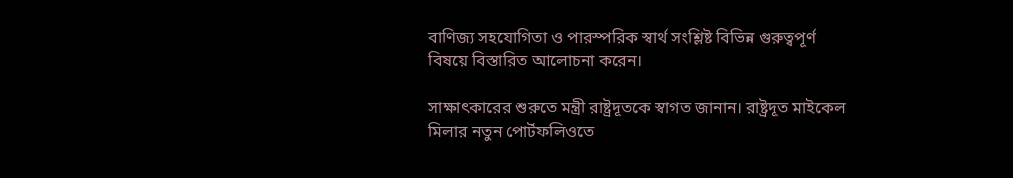বাণিজ্য সহযোগিতা ও পারস্পরিক স্বার্থ সংশ্লিষ্ট বিভিন্ন গুরুত্বপূর্ণ বিষয়ে বিস্তারিত আলোচনা করেন।

সাক্ষাৎকারের শুরুতে মন্ত্রী রাষ্ট্রদূতকে স্বাগত জানান। রাষ্ট্রদূত মাইকেল মিলার নতুন পোর্টফলিওতে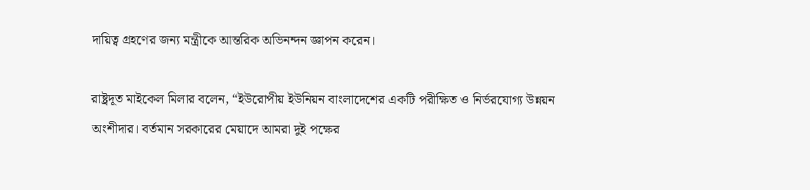দায়িত্ব গ্রহণের জন্য মন্ত্রীকে আন্তরিক অভিনন্দন জ্ঞাপন করেন।

রাষ্ট্রদূত মাইকেল মিলার বলেন, “ইউরোপীয় ইউনিয়ন বাংলাদেশের একটি পরীক্ষিত ও নির্ভরযোগ্য উন্নয়ন অংশীদার। বর্তমান সরকারের মেয়াদে আমরা দুই পক্ষের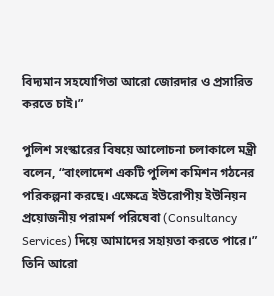বিদ্যমান সহযোগিতা আরো জোরদার ও প্রসারিত করতে চাই।”

পুলিশ সংস্কারের বিষয়ে আলোচনা চলাকালে মন্ত্রী বলেন, “বাংলাদেশ একটি পুলিশ কমিশন গঠনের পরিকল্পনা করছে। এক্ষেত্রে ইউরোপীয় ইউনিয়ন প্রয়োজনীয় পরামর্শ পরিষেবা (Consultancy Services) দিয়ে আমাদের সহায়তা করতে পারে।” তিনি আরো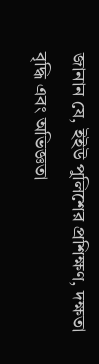জানান যে, ইইউ পুলিশের প্রশিক্ষণ, দক্ষতা বৃদ্ধি এবং অভিজ্ঞতা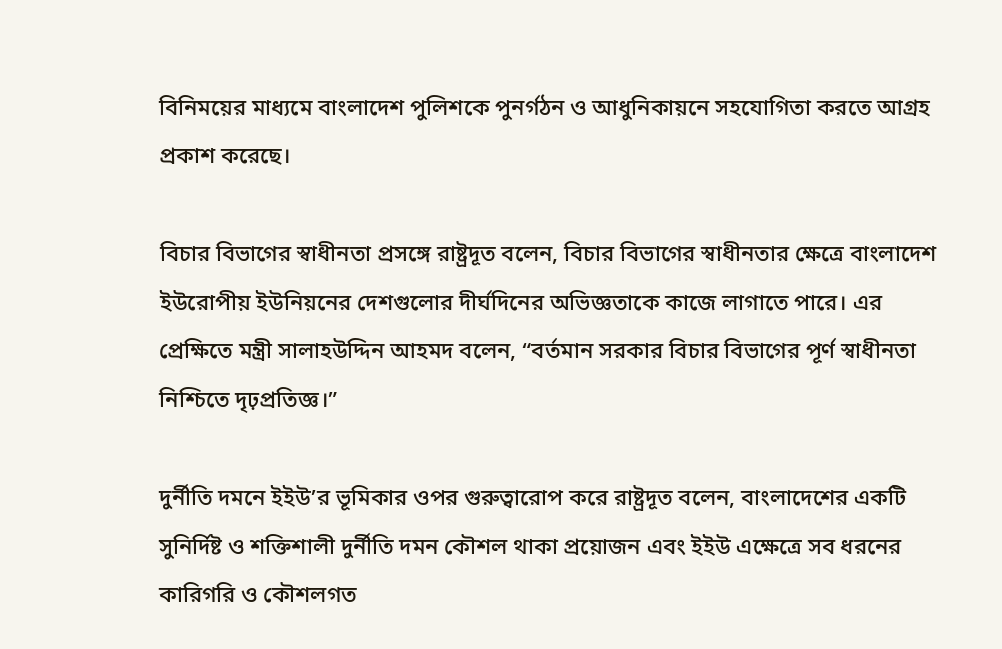বিনিময়ের মাধ্যমে বাংলাদেশ পুলিশকে পুনর্গঠন ও আধুনিকায়নে সহযোগিতা করতে আগ্রহ প্রকাশ করেছে।

বিচার বিভাগের স্বাধীনতা প্রসঙ্গে রাষ্ট্রদূত বলেন, বিচার বিভাগের স্বাধীনতার ক্ষেত্রে বাংলাদেশ ইউরোপীয় ইউনিয়নের দেশগুলোর দীর্ঘদিনের অভিজ্ঞতাকে কাজে লাগাতে পারে। এর প্রেক্ষিতে মন্ত্রী সালাহউদ্দিন আহমদ বলেন, “বর্তমান সরকার বিচার বিভাগের পূর্ণ স্বাধীনতা নিশ্চিতে দৃঢ়প্রতিজ্ঞ।”

দুর্নীতি দমনে ইইউ’র ভূমিকার ওপর গুরুত্বারোপ করে রাষ্ট্রদূত বলেন, বাংলাদেশের একটি সুনির্দিষ্ট ও শক্তিশালী দুর্নীতি দমন কৌশল থাকা প্রয়োজন এবং ইইউ এক্ষেত্রে সব ধরনের কারিগরি ও কৌশলগত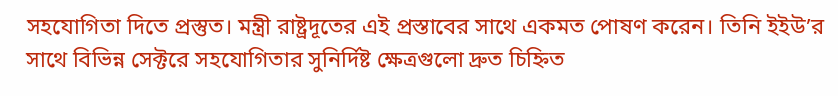সহযোগিতা দিতে প্রস্তুত। মন্ত্রী রাষ্ট্রদূতের এই প্রস্তাবের সাথে একমত পোষণ করেন। তিনি ইইউ’র সাথে বিভিন্ন সেক্টরে সহযোগিতার সুনির্দিষ্ট ক্ষেত্রগুলো দ্রুত চিহ্নিত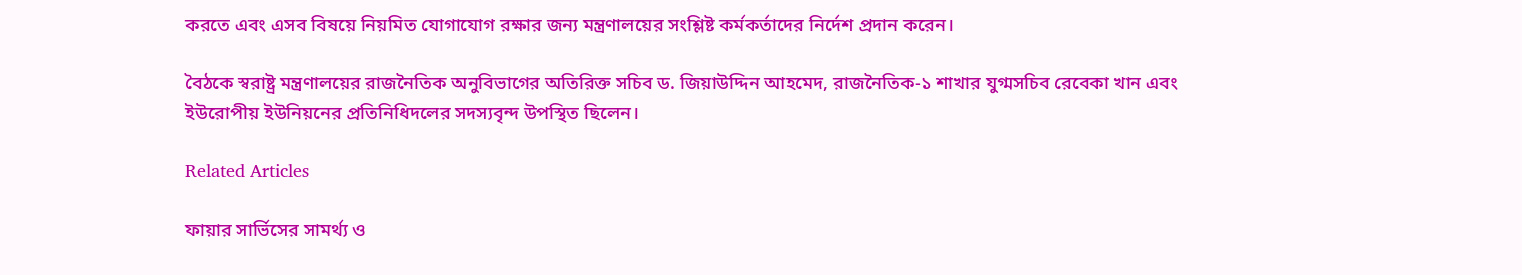করতে এবং এসব বিষয়ে নিয়মিত যোগাযোগ রক্ষার জন্য মন্ত্রণালয়ের সংশ্লিষ্ট কর্মকর্তাদের নির্দেশ প্রদান করেন।

বৈঠকে স্বরাষ্ট্র মন্ত্রণালয়ের রাজনৈতিক অনুবিভাগের অতিরিক্ত সচিব ড. জিয়াউদ্দিন আহমেদ, রাজনৈতিক-১ শাখার যুগ্মসচিব রেবেকা খান এবং ইউরোপীয় ইউনিয়নের প্রতিনিধিদলের সদস্যবৃন্দ উপস্থিত ছিলেন।

Related Articles

ফায়ার সার্ভিসের সামর্থ্য ও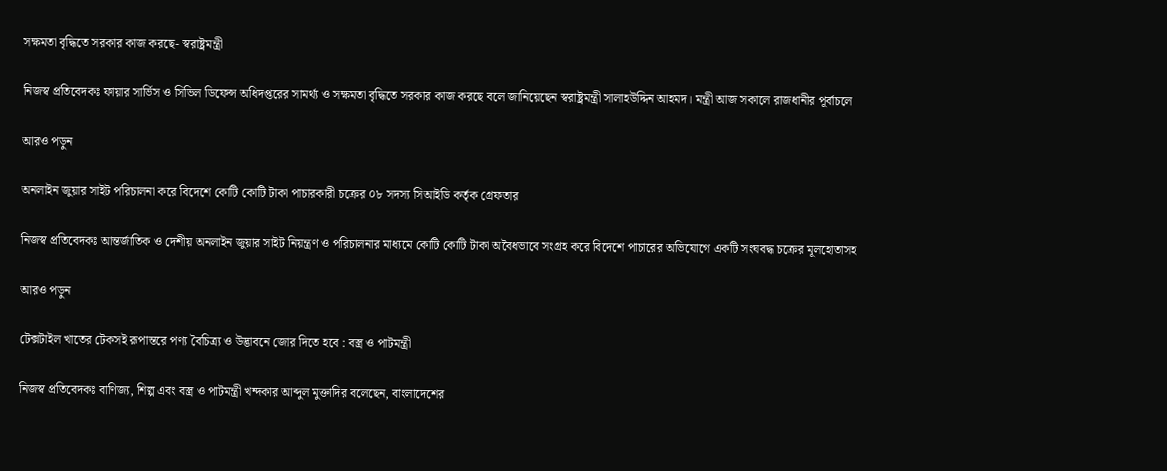সক্ষমতা বৃদ্ধিতে সরকার কাজ করছে- স্বরাষ্ট্রমন্ত্রী

নিজস্ব প্রতিবেদকঃ ফায়ার সার্ভিস ও সিভিল ডিফেন্স অধিদপ্তরের সামর্থ্য ও সক্ষমতা বৃদ্ধিতে সরকার কাজ করছে বলে জানিয়েছেন স্বরাষ্ট্রমন্ত্রী সালাহউদ্দিন আহমদ। মন্ত্রী আজ সকালে রাজধানীর পূর্বাচলে

আরও পড়ুন

অনলাইন জুয়ার সাইট পরিচালনা করে বিদেশে কোটি কোটি টাকা পাচারকারী চক্রের ০৮ সদস্য সিআইডি কর্তৃক গ্রেফতার

নিজস্ব প্রতিবেদকঃ আন্তর্জাতিক ও দেশীয় অনলাইন জুয়ার সাইট নিয়ন্ত্রণ ও পরিচালনার মাধ্যমে কোটি কোটি টাকা অবৈধভাবে সংগ্রহ করে বিদেশে পাচারের অভিযোগে একটি সংঘবদ্ধ চক্রের মূলহোতাসহ

আরও পড়ুন

টেক্সটাইল খাতের টেকসই রূপান্তরে পণ্য বৈচিত্র্য ও উদ্ভাবনে জোর দিতে হবে : বস্ত্র ও পাটমন্ত্রী

নিজস্ব প্রতিবেদকঃ বাণিজ্য, শিল্প এবং বস্ত্র ও পাটমন্ত্রী খন্দকার আব্দুল মুক্তাদির বলেছেন, বাংলাদেশের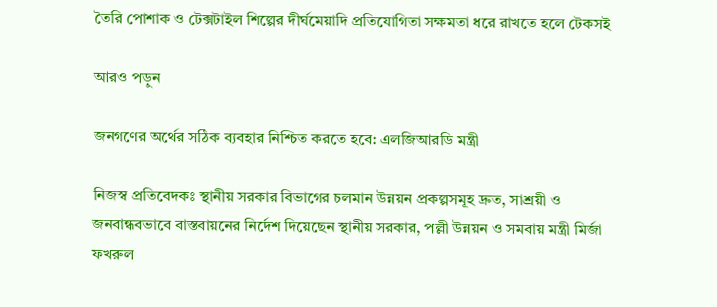তৈরি পোশাক ও টেক্সটাইল শিল্পের দীর্ঘমেয়াদি প্রতিযোগিতা সক্ষমতা ধরে রাখতে হলে টেকসই

আরও পড়ুন

জনগণের অর্থের সঠিক ব্যবহার নিশ্চিত করতে হবে: এলজিআরডি মন্ত্রী

নিজস্ব প্রতিবেদকঃ স্থানীয় সরকার বিভাগের চলমান উন্নয়ন প্রকল্পসমূহ দ্রুত, সাশ্রয়ী ও জনবান্ধবভাবে বাস্তবায়নের নির্দেশ দিয়েছেন স্থানীয় সরকার, পল্লী উন্নয়ন ও সমবায় মন্ত্রী মির্জা ফখরুল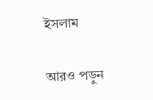ইসলাম

আরও পড়ুন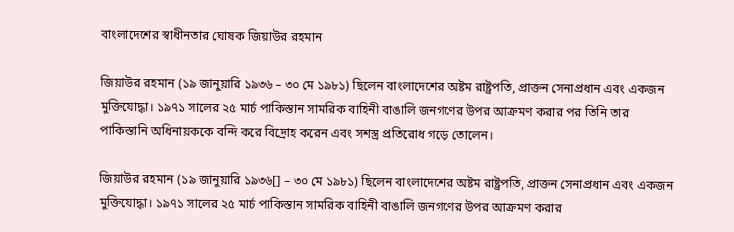বাংলাদেশের স্বাধীনতার ঘোষক জিয়াউর রহমান

জিয়াউর রহমান (১৯ জানুয়ারি ১৯৩৬ – ৩০ মে ১৯৮১) ছিলেন বাংলাদেশের অষ্টম রাষ্ট্রপতি, প্রাক্তন সেনাপ্রধান এবং একজন মুক্তিযোদ্ধা। ১৯৭১ সালের ২৫ মার্চ পাকিস্তান সামরিক বাহিনী বাঙালি জনগণের উপর আক্রমণ করার পর তিনি তার পাকিস্তানি অধিনায়ককে বন্দি করে বিদ্রোহ করেন এবং সশস্ত্র প্রতিরোধ গড়ে তোলেন।

জিয়াউর রহমান (১৯ জানুয়ারি ১৯৩৬[] – ৩০ মে ১৯৮১) ছিলেন বাংলাদেশের অষ্টম রাষ্ট্রপতি, প্রাক্তন সেনাপ্রধান এবং একজন মুক্তিযোদ্ধা। ১৯৭১ সালের ২৫ মার্চ পাকিস্তান সামরিক বাহিনী বাঙালি জনগণের উপর আক্রমণ করার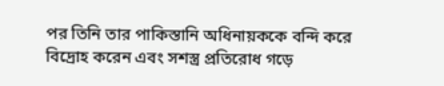পর তিনি তার পাকিস্তানি অধিনায়ককে বন্দি করে বিদ্রোহ করেন এবং সশস্ত্র প্রতিরোধ গড়ে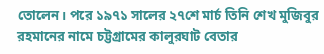তোলেন। পরে ১৯৭১ সালের ২৭শে মার্চ তিনি শেখ মুজিবুর রহমানের নামে চট্টগ্রামের কালুরঘাট বেতার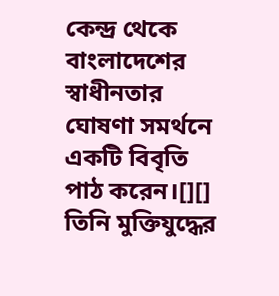কেন্দ্র থেকে বাংলাদেশের স্বাধীনতার ঘোষণা সমর্থনে একটি বিবৃতি পাঠ করেন।[][] তিনি মুক্তিযুদ্ধের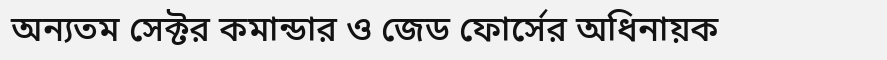অন্যতম সেক্টর কমান্ডার ও জেড ফোর্সের অধিনায়ক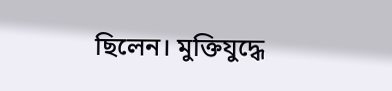ছিলেন। মুক্তিযুদ্ধে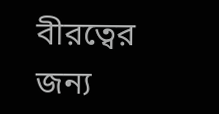বীরত্বের জন্য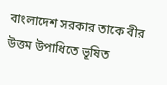বাংলাদেশ সরকার তাকে বীর    উত্তম উপাধিতে ভূষিত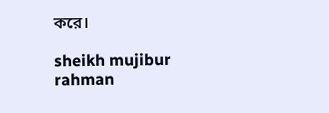করে।

sheikh mujibur rahman